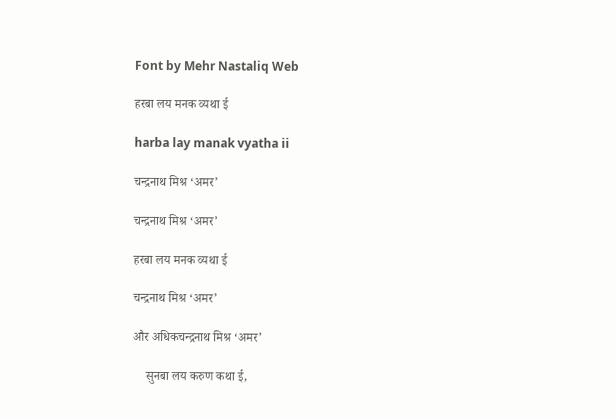Font by Mehr Nastaliq Web

हरबा लय मनक व्यथा ई

harba lay manak vyatha ii

चन्द्रनाथ मिश्र ‘अमर’

चन्द्रनाथ मिश्र ‘अमर’

हरबा लय मनक व्यथा ई

चन्द्रनाथ मिश्र ‘अमर’

और अधिकचन्द्रनाथ मिश्र ‘अमर’

    सुनबा लय करुण कथा ई,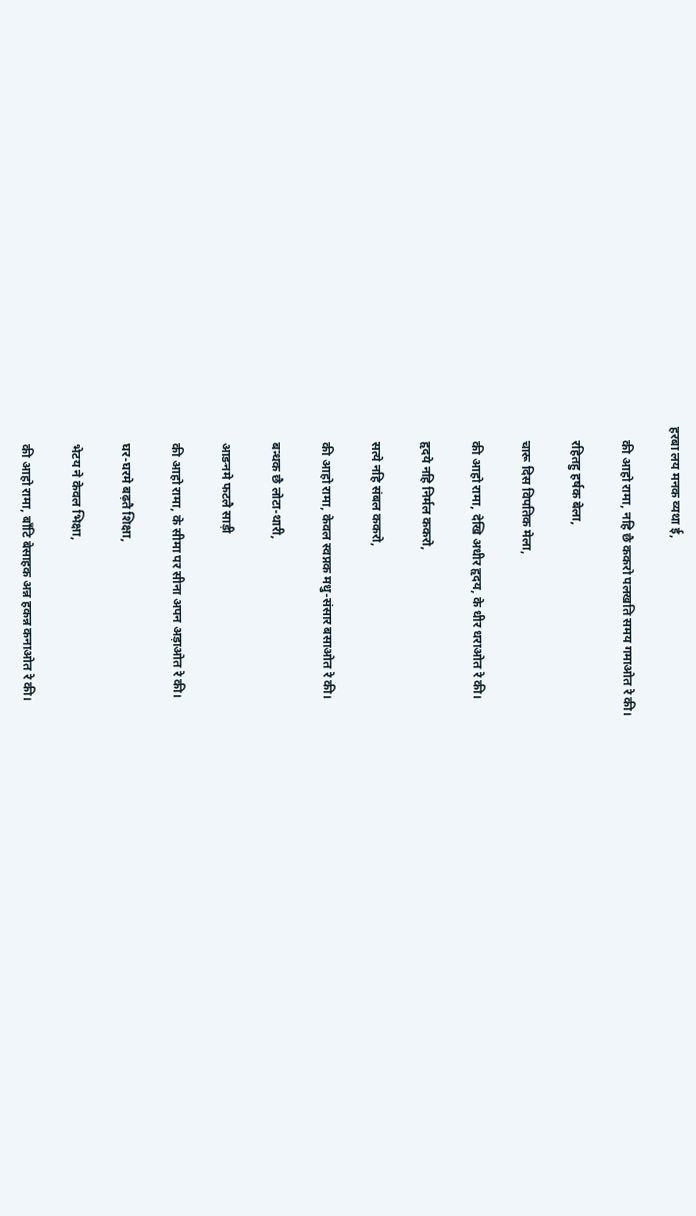हरबा लय मनक व्यथा ई,

    की आहो रामा, नहि छै ककरो पलखति समय गमाओत रे की।

    रहितहु हर्षक बेला,

    चारू दिस विपतिक मेला,

    की आहो रामा, देखि अधीर हृदय, के धीर धराओत रे की।

    हृदये नहि निर्मल ककरो,

    सत्ये नहि संबल ककरो,

    की आहो रामा, केवल स्वप्नक मधु-संसार बसाओत रे की।

    बन्धक छै लोटा-थारी,

    आङनमे फटलै साड़ी

    की आहो रामा, के सीमा पर सीना अपन अड़ाओत रे की।

    घर-घरमे बढ़तै शिक्षा,

    भेटय ने केवल भिक्षा,

    की आहो रामा, बाँटि बेसाहक अन्न हकन्न कनाओत रे की।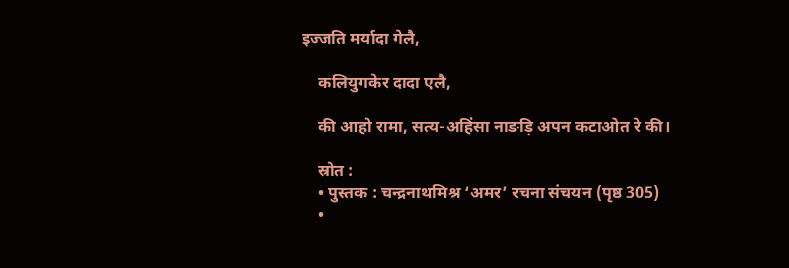इज्जति मर्यादा गेलै,

    कलियुगकेर दादा एलै,

    की आहो रामा, सत्य-अहिंसा नाङड़ि अपन कटाओत रे की।

    स्रोत :
    • पुस्तक : चन्द्रनाथमिश्र ‘अमर’ रचना संचयन (पृष्ठ 305)
    •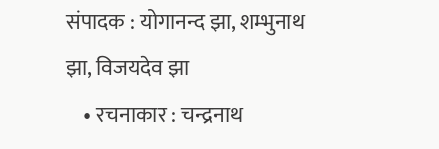संपादक : योगानन्द झा, शम्भुनाथ झा, विजयदेव झा
    • रचनाकार : चन्द्रनाथ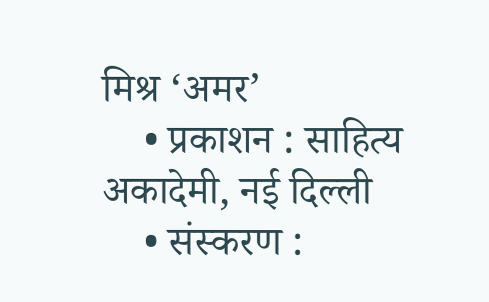मिश्र ‘अमर’
    • प्रकाशन : साहित्य अकादेमी, नई दिल्ली
    • संस्करण :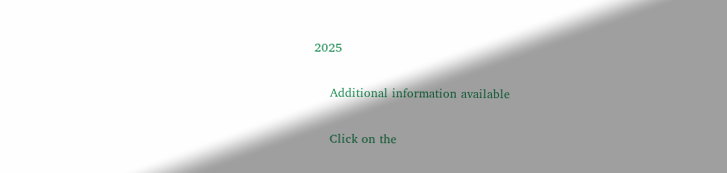2025

    Additional information available

    Click on the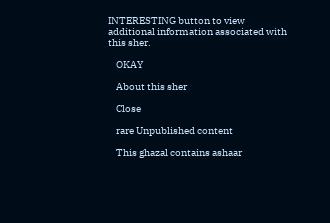INTERESTING button to view additional information associated with this sher.

    OKAY

    About this sher

    Close

    rare Unpublished content

    This ghazal contains ashaar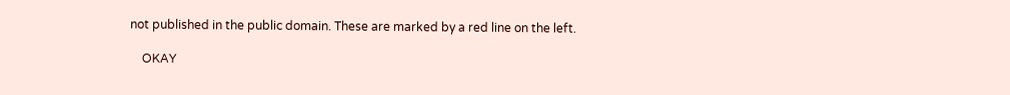not published in the public domain. These are marked by a red line on the left.

    OKAY